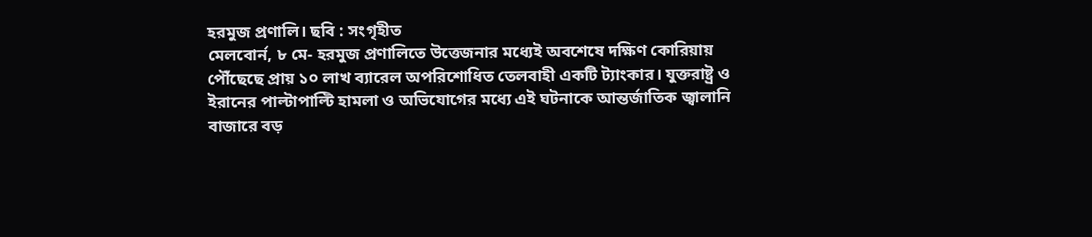হরমুজ প্রণালি। ছবি : সংগৃহীত
মেলবোর্ন, ৮ মে- হরমুজ প্রণালিতে উত্তেজনার মধ্যেই অবশেষে দক্ষিণ কোরিয়ায় পৌঁছেছে প্রায় ১০ লাখ ব্যারেল অপরিশোধিত তেলবাহী একটি ট্যাংকার। যুক্তরাষ্ট্র ও ইরানের পাল্টাপাল্টি হামলা ও অভিযোগের মধ্যে এই ঘটনাকে আন্তর্জাতিক জ্বালানি বাজারে বড়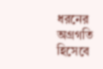ধরনের অগ্রগতি হিসেবে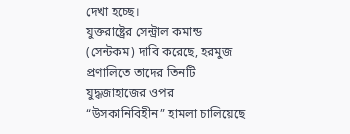দেখা হচ্ছে।
যুক্তরাষ্ট্রের সেন্ট্রাল কমান্ড (সেন্টকম) দাবি করেছে, হরমুজ প্রণালিতে তাদের তিনটি যুদ্ধজাহাজের ওপর “উসকানিবিহীন” হামলা চালিয়েছে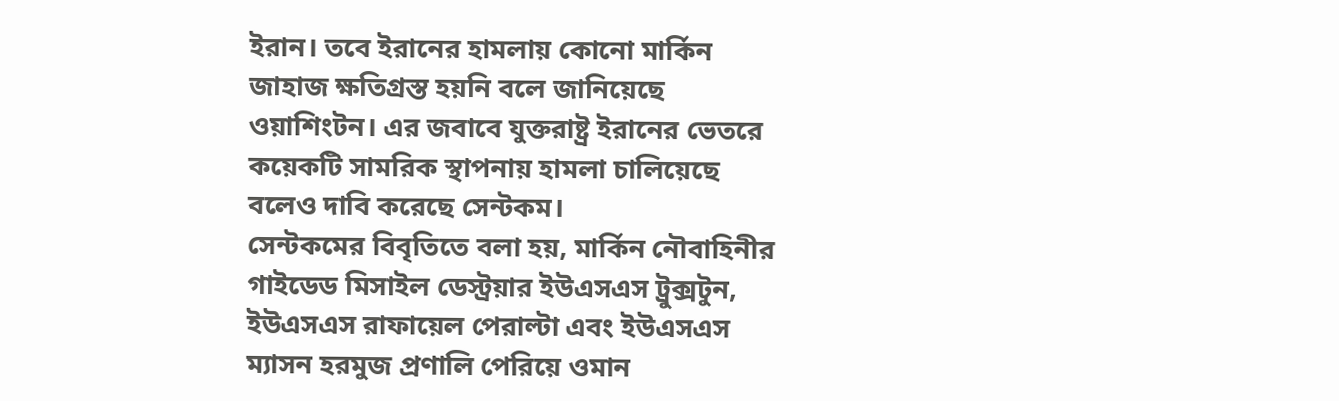ইরান। তবে ইরানের হামলায় কোনো মার্কিন জাহাজ ক্ষতিগ্রস্ত হয়নি বলে জানিয়েছে ওয়াশিংটন। এর জবাবে যুক্তরাষ্ট্র ইরানের ভেতরে কয়েকটি সামরিক স্থাপনায় হামলা চালিয়েছে বলেও দাবি করেছে সেন্টকম।
সেন্টকমের বিবৃতিতে বলা হয়, মার্কিন নৌবাহিনীর গাইডেড মিসাইল ডেস্ট্রয়ার ইউএসএস ট্রুক্সটুন, ইউএসএস রাফায়েল পেরাল্টা এবং ইউএসএস ম্যাসন হরমুজ প্রণালি পেরিয়ে ওমান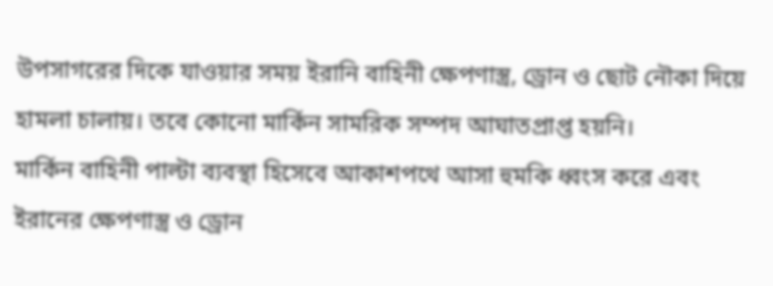উপসাগরের দিকে যাওয়ার সময় ইরানি বাহিনী ক্ষেপণাস্ত্র, ড্রোন ও ছোট নৌকা দিয়ে হামলা চালায়। তবে কোনো মার্কিন সামরিক সম্পদ আঘাতপ্রাপ্ত হয়নি।
মার্কিন বাহিনী পাল্টা ব্যবস্থা হিসেবে আকাশপথে আসা হুমকি ধ্বংস করে এবং ইরানের ক্ষেপণাস্ত্র ও ড্রোন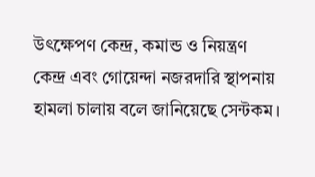উৎক্ষেপণ কেন্দ্র, কমান্ড ও নিয়ন্ত্রণ কেন্দ্র এবং গোয়েন্দা নজরদারি স্থাপনায় হামলা চালায় বলে জানিয়েছে সেন্টকম।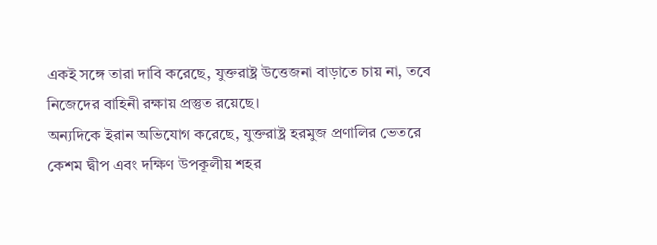একই সঙ্গে তারা দাবি করেছে, যুক্তরাষ্ট্র উত্তেজনা বাড়াতে চায় না, তবে নিজেদের বাহিনী রক্ষায় প্রস্তুত রয়েছে।
অন্যদিকে ইরান অভিযোগ করেছে, যুক্তরাষ্ট্র হরমুজ প্রণালির ভেতরে কেশম দ্বীপ এবং দক্ষিণ উপকূলীয় শহর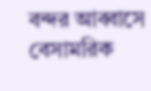বন্দর আব্বাসে বেসামরিক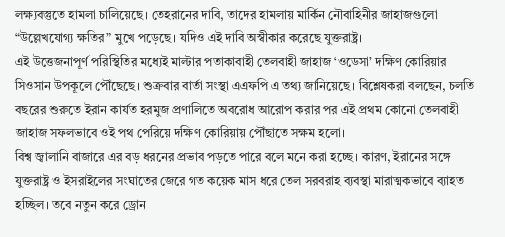লক্ষ্যবস্তুতে হামলা চালিয়েছে। তেহরানের দাবি, তাদের হামলায় মার্কিন নৌবাহিনীর জাহাজগুলো “উল্লেখযোগ্য ক্ষতির” মুখে পড়েছে। যদিও এই দাবি অস্বীকার করেছে যুক্তরাষ্ট্র।
এই উত্তেজনাপূর্ণ পরিস্থিতির মধ্যেই মাল্টার পতাকাবাহী তেলবাহী জাহাজ ‘ওডেসা’ দক্ষিণ কোরিয়ার সিওসান উপকূলে পৌঁছেছে। শুক্রবার বার্তা সংস্থা এএফপি এ তথ্য জানিয়েছে। বিশ্লেষকরা বলছেন, চলতি বছরের শুরুতে ইরান কার্যত হরমুজ প্রণালিতে অবরোধ আরোপ করার পর এই প্রথম কোনো তেলবাহী জাহাজ সফলভাবে ওই পথ পেরিয়ে দক্ষিণ কোরিয়ায় পৌঁছাতে সক্ষম হলো।
বিশ্ব জ্বালানি বাজারে এর বড় ধরনের প্রভাব পড়তে পারে বলে মনে করা হচ্ছে। কারণ, ইরানের সঙ্গে যুক্তরাষ্ট্র ও ইসরাইলের সংঘাতের জেরে গত কয়েক মাস ধরে তেল সরবরাহ ব্যবস্থা মারাত্মকভাবে ব্যাহত হচ্ছিল। তবে নতুন করে ড্রোন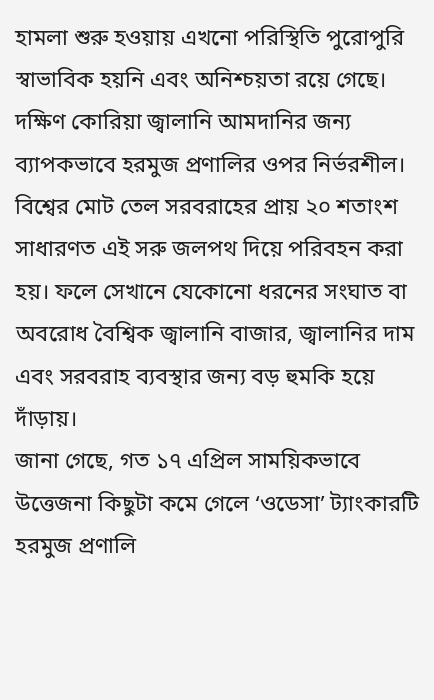হামলা শুরু হওয়ায় এখনো পরিস্থিতি পুরোপুরি স্বাভাবিক হয়নি এবং অনিশ্চয়তা রয়ে গেছে।
দক্ষিণ কোরিয়া জ্বালানি আমদানির জন্য ব্যাপকভাবে হরমুজ প্রণালির ওপর নির্ভরশীল। বিশ্বের মোট তেল সরবরাহের প্রায় ২০ শতাংশ সাধারণত এই সরু জলপথ দিয়ে পরিবহন করা হয়। ফলে সেখানে যেকোনো ধরনের সংঘাত বা অবরোধ বৈশ্বিক জ্বালানি বাজার, জ্বালানির দাম এবং সরবরাহ ব্যবস্থার জন্য বড় হুমকি হয়ে দাঁড়ায়।
জানা গেছে, গত ১৭ এপ্রিল সাময়িকভাবে উত্তেজনা কিছুটা কমে গেলে ‘ওডেসা’ ট্যাংকারটি হরমুজ প্রণালি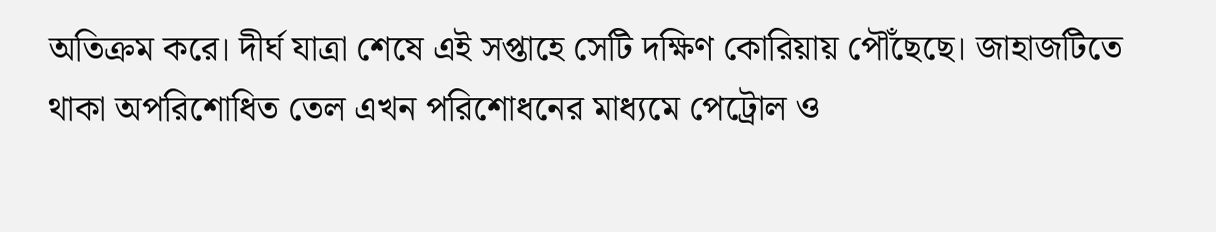অতিক্রম করে। দীর্ঘ যাত্রা শেষে এই সপ্তাহে সেটি দক্ষিণ কোরিয়ায় পৌঁছেছে। জাহাজটিতে থাকা অপরিশোধিত তেল এখন পরিশোধনের মাধ্যমে পেট্রোল ও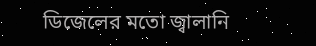ডিজেলের মতো জ্বালানি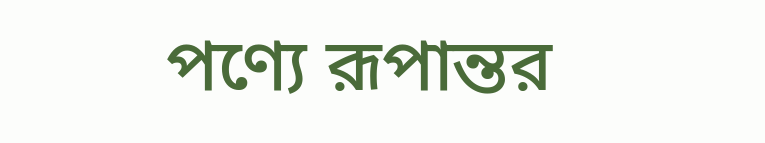পণ্যে রূপান্তর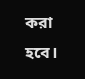করা হবে।